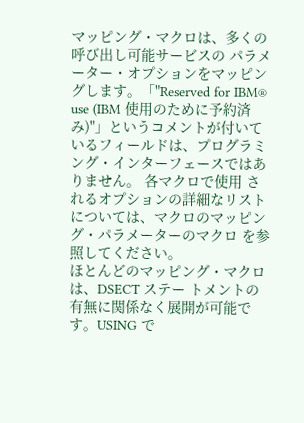マッピング・マクロは、多くの呼び出し可能サービスの パラメーター・オプションをマッピングします。「"Reserved for IBM® use (IBM 使用のために予約済み)"」というコメントが付いているフィールドは、プログラミング・インターフェースではありません。 各マクロで使用 されるオプションの詳細なリストについては、マクロのマッピング・パラメーターのマクロ を参照してください。
ほとんどのマッピング・マクロは、DSECT ステー トメントの有無に関係なく展開が可能です。USING で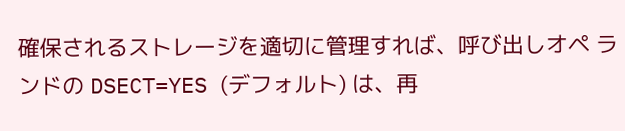確保されるストレージを適切に管理すれば、呼び出しオペ ランドの DSECT=YES (デフォルト) は、再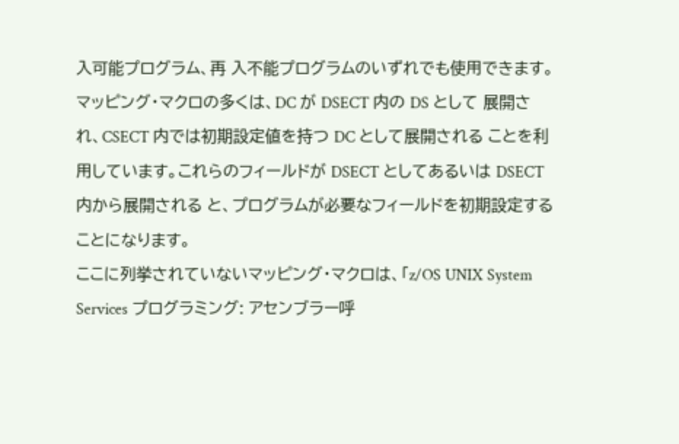入可能プログラム、再 入不能プログラムのいずれでも使用できます。
マッピング・マクロの多くは、DC が DSECT 内の DS として 展開され、CSECT 内では初期設定値を持つ DC として展開される ことを利用しています。これらのフィールドが DSECT としてあるいは DSECT 内から展開される と、プログラムが必要なフィールドを初期設定することになります。
ここに列挙されていないマッピング・マクロは、「z/OS UNIX System Services プログラミング: アセンブラー呼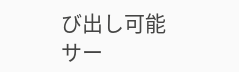び出し可能サー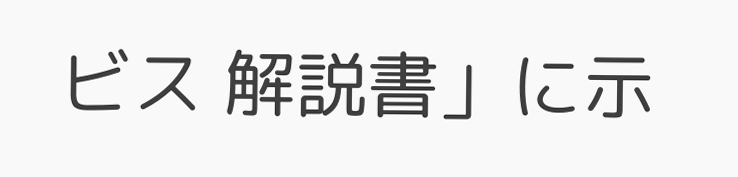ビス 解説書」に示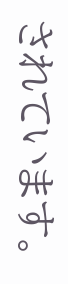されています。